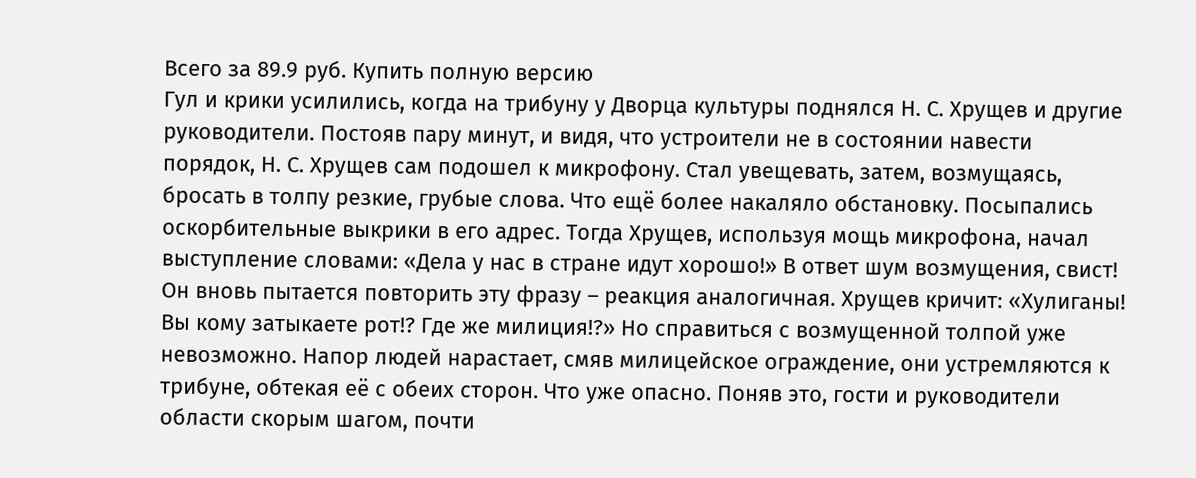Всего за 89.9 руб. Купить полную версию
Гул и крики усилились, когда на трибуну у Дворца культуры поднялся Н. С. Хрущев и другие руководители. Постояв пару минут, и видя, что устроители не в состоянии навести порядок, Н. С. Хрущев сам подошел к микрофону. Стал увещевать, затем, возмущаясь, бросать в толпу резкие, грубые слова. Что ещё более накаляло обстановку. Посыпались оскорбительные выкрики в его адрес. Тогда Хрущев, используя мощь микрофона, начал выступление словами: «Дела у нас в стране идут хорошо!» В ответ шум возмущения, свист! Он вновь пытается повторить эту фразу – реакция аналогичная. Хрущев кричит: «Хулиганы! Вы кому затыкаете рот!? Где же милиция!?» Но справиться с возмущенной толпой уже невозможно. Напор людей нарастает, смяв милицейское ограждение, они устремляются к трибуне, обтекая её с обеих сторон. Что уже опасно. Поняв это, гости и руководители области скорым шагом, почти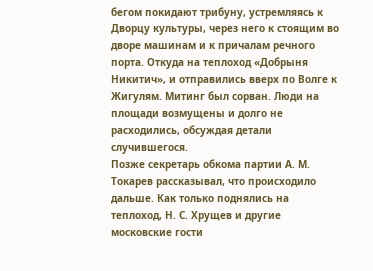бегом покидают трибуну, устремляясь к Дворцу культуры, через него к стоящим во дворе машинам и к причалам речного порта. Откуда на теплоход «Добрыня Никитич», и отправились вверх по Волге к Жигулям. Митинг был сорван. Люди на площади возмущены и долго не расходились, обсуждая детали случившегося.
Позже секретарь обкома партии А. М. Токарев рассказывал, что происходило дальше. Как только поднялись на теплоход, Н. С. Хрущев и другие московские гости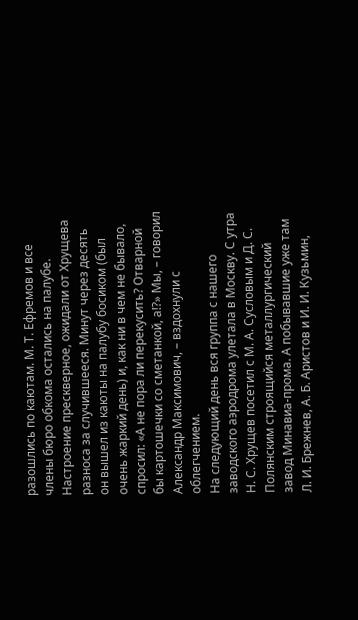разошлись по каютам. М. Т. Ефремов и все члены бюро обкома остались на палубе. Настроение прескверное, ожидали от Хрущева разноса за случившееся. Минут через десять он вышел из каюты на палубу босиком (был очень жаркий день) и, как ни в чем не бывало, спросил: «А не пора ли перекусить? Отварной бы картошечки со сметанкой, а!?» Мы, – говорил Александр Максимович, – вздохнули с облегчением.
На следующий день вся группа с нашего заводского аэродрома улетала в Москву. С утра Н. С. Хрущев посетил с М. А. Сусловым и Д. С. Полянским строящийся металлургический завод Минавиа-прома. А побывавшие уже там Л. И. Брежнев, А. Б. Аристов и И. И. Кузьмин,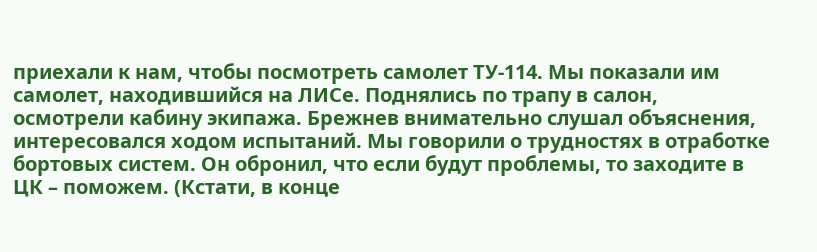приехали к нам, чтобы посмотреть самолет ТУ-114. Мы показали им самолет, находившийся на ЛИСе. Поднялись по трапу в салон, осмотрели кабину экипажа. Брежнев внимательно слушал объяснения, интересовался ходом испытаний. Мы говорили о трудностях в отработке бортовых систем. Он обронил, что если будут проблемы, то заходите в ЦК – поможем. (Кстати, в конце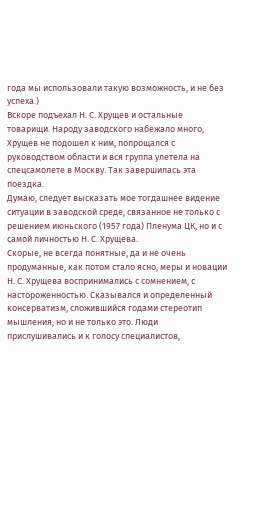года мы использовали такую возможность, и не без успеха.)
Вскоре подъехал Н. С. Хрущев и остальные товарищи. Народу заводского набежало много, Хрущев не подошел к ним, попрощался с руководством области и вся группа улетела на спецсамолете в Москву. Так завершилась эта поездка.
Думаю, следует высказать мое тогдашнее видение ситуации в заводской среде, связанное не только с решением июньского (1957 года) Пленума ЦК, но и с самой личностью Н. С. Хрущева.
Скорые, не всегда понятные, да и не очень продуманные, как потом стало ясно, меры и новации Н. С. Хрущева воспринимались с сомнением, с настороженностью. Сказывался и определенный консерватизм, сложившийся годами стереотип мышления, но и не только это. Люди прислушивались и к голосу специалистов,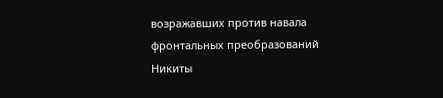возражавших против навала фронтальных преобразований Никиты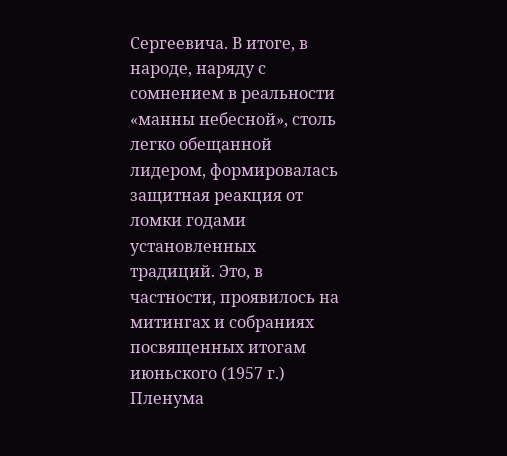Сергеевича. В итоге, в народе, наряду с сомнением в реальности «манны небесной», столь легко обещанной лидером, формировалась защитная реакция от ломки годами установленных традиций. Это, в частности, проявилось на митингах и собраниях посвященных итогам июньского (1957 г.) Пленума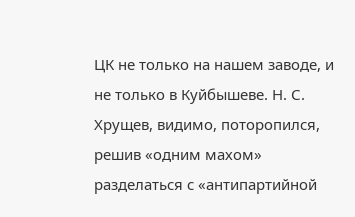ЦК не только на нашем заводе, и не только в Куйбышеве. Н. С. Хрущев, видимо, поторопился, решив «одним махом» разделаться с «антипартийной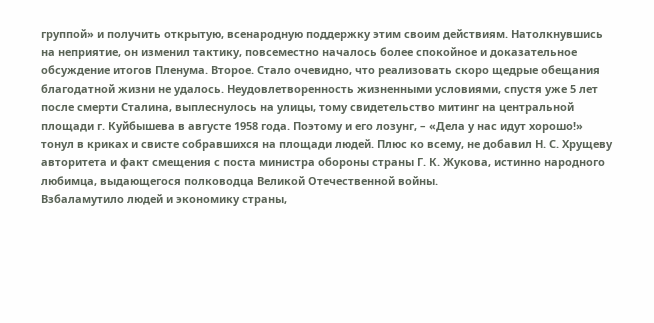группой» и получить открытую, всенародную поддержку этим своим действиям. Натолкнувшись на неприятие, он изменил тактику, повсеместно началось более спокойное и доказательное обсуждение итогов Пленума. Второе. Стало очевидно, что реализовать скоро щедрые обещания благодатной жизни не удалось. Неудовлетворенность жизненными условиями, спустя уже 5 лет после смерти Сталина, выплеснулось на улицы, тому свидетельство митинг на центральной площади г. Куйбышева в августе 1958 года. Поэтому и его лозунг, – «Дела у нас идут хорошо!» тонул в криках и свисте собравшихся на площади людей. Плюс ко всему, не добавил Н. С. Хрущеву авторитета и факт смещения с поста министра обороны страны Г. К. Жукова, истинно народного любимца, выдающегося полководца Великой Отечественной войны.
Взбаламутило людей и экономику страны,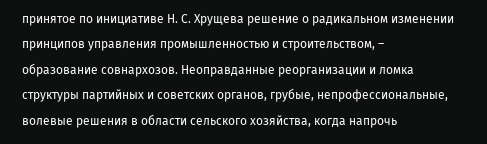принятое по инициативе Н. С. Хрущева решение о радикальном изменении принципов управления промышленностью и строительством, – образование совнархозов. Неоправданные реорганизации и ломка структуры партийных и советских органов, грубые, непрофессиональные, волевые решения в области сельского хозяйства, когда напрочь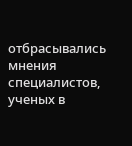отбрасывались мнения специалистов, ученых в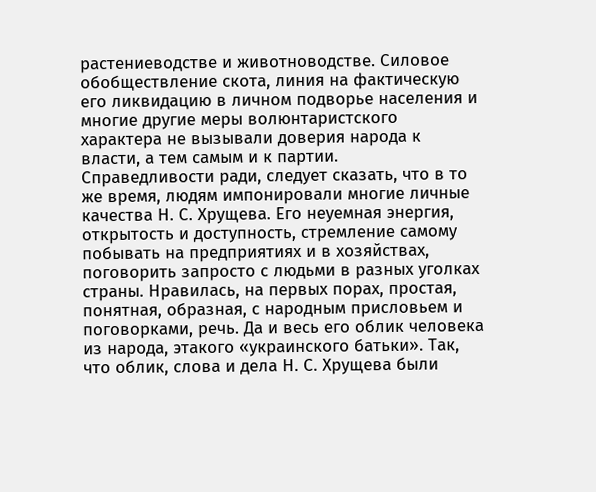растениеводстве и животноводстве. Силовое обобществление скота, линия на фактическую его ликвидацию в личном подворье населения и многие другие меры волюнтаристского характера не вызывали доверия народа к власти, а тем самым и к партии.
Справедливости ради, следует сказать, что в то же время, людям импонировали многие личные качества Н. С. Хрущева. Его неуемная энергия, открытость и доступность, стремление самому побывать на предприятиях и в хозяйствах, поговорить запросто с людьми в разных уголках страны. Нравилась, на первых порах, простая, понятная, образная, с народным присловьем и поговорками, речь. Да и весь его облик человека из народа, этакого «украинского батьки». Так, что облик, слова и дела Н. С. Хрущева были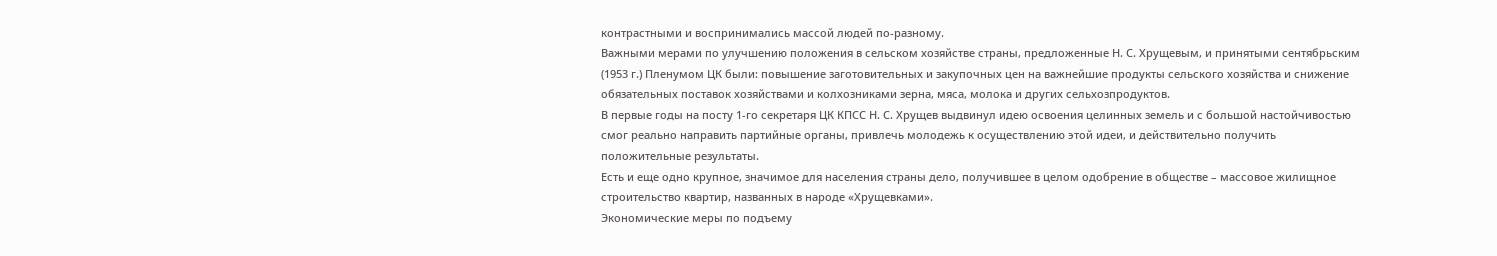контрастными и воспринимались массой людей по-разному.
Важными мерами по улучшению положения в сельском хозяйстве страны, предложенные Н. С. Хрущевым, и принятыми сентябрьским (1953 г.) Пленумом ЦК были: повышение заготовительных и закупочных цен на важнейшие продукты сельского хозяйства и снижение обязательных поставок хозяйствами и колхозниками зерна, мяса, молока и других сельхозпродуктов.
В первые годы на посту 1-го секретаря ЦК КПСС Н. С. Хрущев выдвинул идею освоения целинных земель и с большой настойчивостью смог реально направить партийные органы, привлечь молодежь к осуществлению этой идеи, и действительно получить положительные результаты.
Есть и еще одно крупное, значимое для населения страны дело, получившее в целом одобрение в обществе – массовое жилищное строительство квартир, названных в народе «Хрущевками».
Экономические меры по подъему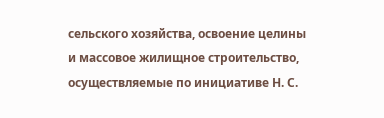сельского хозяйства, освоение целины и массовое жилищное строительство, осуществляемые по инициативе Н. С.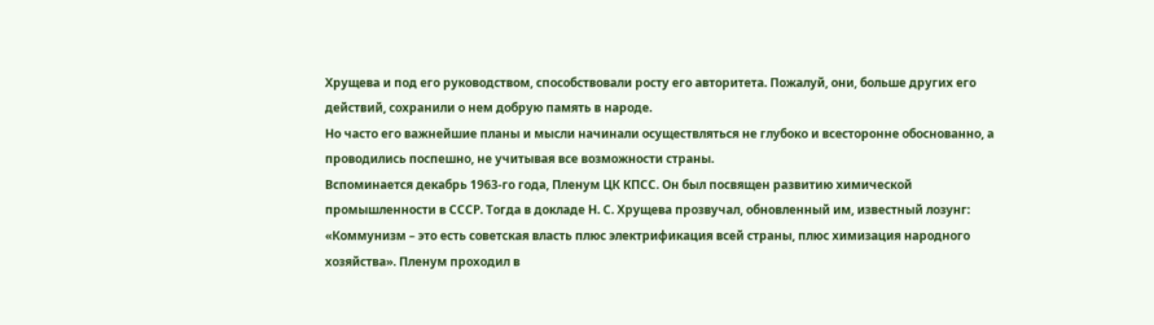Хрущева и под его руководством, способствовали росту его авторитета. Пожалуй, они, больше других его действий, сохранили о нем добрую память в народе.
Но часто его важнейшие планы и мысли начинали осуществляться не глубоко и всесторонне обоснованно, а проводились поспешно, не учитывая все возможности страны.
Вспоминается декабрь 1963-го года, Пленум ЦК КПСС. Он был посвящен развитию химической промышленности в СССР. Тогда в докладе Н. С. Хрущева прозвучал, обновленный им, известный лозунг: «Коммунизм – это есть советская власть плюс электрификация всей страны, плюс химизация народного хозяйства». Пленум проходил в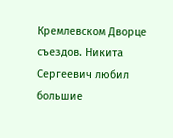Кремлевском Дворце съездов. Никита Сергеевич любил большие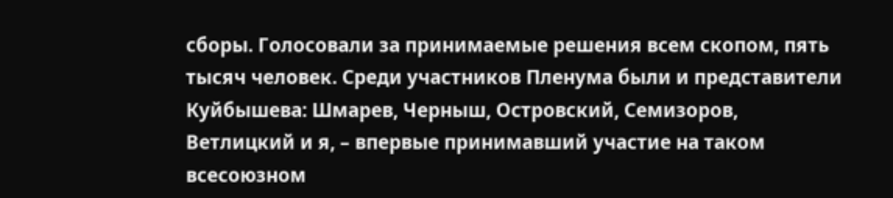сборы. Голосовали за принимаемые решения всем скопом, пять тысяч человек. Среди участников Пленума были и представители Куйбышева: Шмарев, Черныш, Островский, Семизоров, Ветлицкий и я, – впервые принимавший участие на таком всесоюзном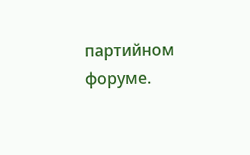партийном форуме.